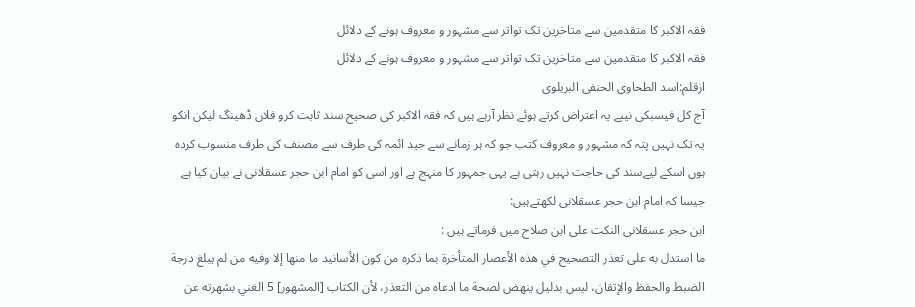فقہ الاکبر کا متقدمین سے متاخرین تک تواتر سے مشہور و معروف ہونے کے دلائل
فقہ الاکبر کا متقدمین سے متاخرین تک تواتر سے مشہور و معروف ہونے کے دلائل
ازقلم:اسد الطحاوی الحنفی البریلوی
آج کل فیسبکی نیبے یہ اعتراض کرتے ہوئے نظر آرہے ہیں کہ فقہ الاکبر کی صحیح سند ثابت کرو فلاں ڈھینگ لیکن انکو یہ تک نہیں پتہ کہ مشہور و معروف کتب جو کہ ہر زمانے سے جید ائمہ کی طرف سے مصنف کی طرف منسوب کردہ ہوں اسکے لیےسند کی حاجت نہیں رہتی ہے یہی جمہور کا منہج ہے اور اسی کو امام ابن حجر عسقلانی نے بیان کیا ہے
جیسا کہ امام ابن حجر عسقلانی لکھتےہیں:
ابن حجر عسقلانی النکت علی ابن صلاح میں فرماتے ہیں :
ما استدل به على تعذر التصحيح في هذه الأعصار المتأخرة بما ذكره من كون الأسانيد ما منها إلا وفيه من لم يبلغ درجة الضبط والحفظ والإتقان، ليس بدليل ينهض لصحة ما ادعاه من التعذر، لأن الكتاب [المشهور] 5 الغني بشهرته عن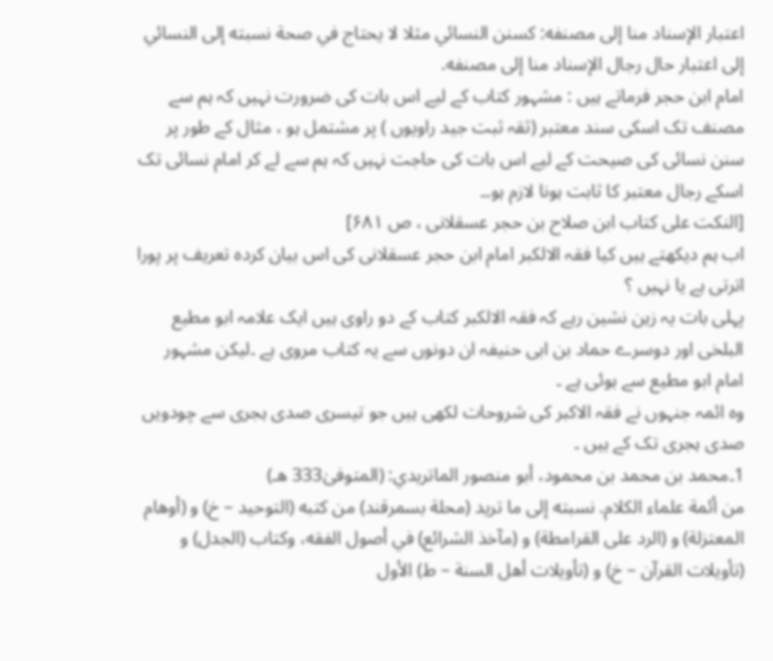اعتبار الإسناد منا إلى مصنفه: كسنن النسائي مثلا لا يحتاج في صحة نسبته إلى النسائي إلى اعتبار حال رجال الإسناد منا إلى مصنفه.
امام ابن حجر فرماتے ہیں : مشہور کتاب کے لیے اس بات کی ضرورت نہیں کہ ہم سے مصنف تک اسکی سند معتبر (ثقہ ثبت جید راویوں ) پر مشتمل ہو ، مثال کے طور پر سنن نسائی کی صیحت کے لیے اس بات کی حاجت نہیں کہ ہم سے لے کر امام نسائی تک اسکے رجال معتبر کا ثابت ہونا لازم ہو۔۔
[النکت علی کتاب ابن صلاح بن حجر عسقلانی ، ص ۶۸۱]
اب ہم دیکھتے ہیں کیا فقہ الالکبر امام ابن حجر عسقلانی کی اس بیان کردہ تعریف پر پورا اترتی ہے یا نہیں ؟
پہلی بات یہ زہن نشین رہے کہ فقہ الالکبر کتاب کے دو راوی ہیں ایک علامہ ابو مطیع البلخی اور دوسرے حماد بن ابی حنیفہ ان دونوں سے یہ کتاب مروی ہے ۔لیکن مشہور امام ابو مطیع سے ہوئی ہے ۔
وہ ائمہ جنہوں نے فقہ الاکبر کی شروحات لکھی ہیں جو تیسری صدی ہجری سے چودویں صدی ہجری تک کے ہیں ۔
1۔محمد بن محمد بن محمود، أبو منصور الماتريدي: (المتوفیٰ333 هـ)
من أئمة علماء الكلام. نسبته إلى ما تريد (محلة بسمرقند) من كتبه (التوحيد – خ) و (أوهام المعتزلة) و (الرد على القرامطة) و (مآخذ الشرائع) في أصول الفقه، وكتاب (الجدل) و (تأويلات القرآن – خ) و (تأويلات أهل السنة – ط) الأول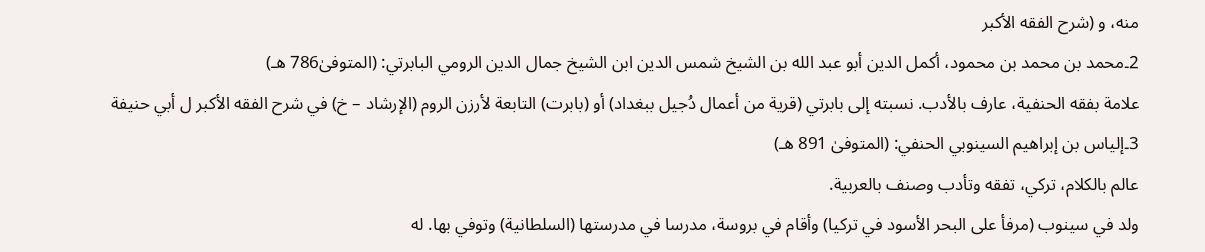منه، و (شرح الفقه الأكبر
2۔محمد بن محمد بن محمود، أكمل الدين أبو عبد الله بن الشيخ شمس الدين ابن الشيخ جمال الدين الرومي البابرتي: (المتوفیٰ786 هـ)
علامة بفقه الحنفية، عارف بالأدب. نسبته إلى بابرتي (قرية من أعمال دُجيل ببغداد) أو (بابرت) التابعة لأرزن الروم (الإرشاد – خ) في شرح الفقه الأكبر ل أبي حنيفة
3۔إلياس بن إبراهيم السينوبي الحنفي: (المتوفیٰ 891 هـ)
عالم بالكلام، تركي، تفقه وتأدب وصنف بالعربية.
ولد في سينوب (مرفأ على البحر الأسود في تركيا) وأقام في بروسة، مدرسا في مدرستها (السلطانية) وتوفي بها. له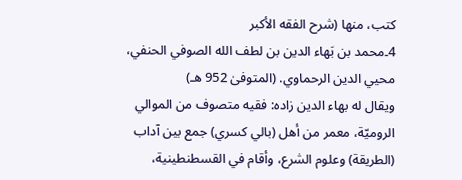كتب، منها (شرح الفقه الأكبر
4۔محمد بن بَهاء الدين بن لطف الله الصوفي الحنفي، محيي الدين الرحماوي. (المتوفیٰ 952 هـ)
ويقال له بهاء الدين زاده: فقيه متصوف من الموالي الروميّة، معمر من أهل (بالي كسري) جمع بين آداب (الطريقة) وعلوم الشرع، وأقام في القسطنطينية،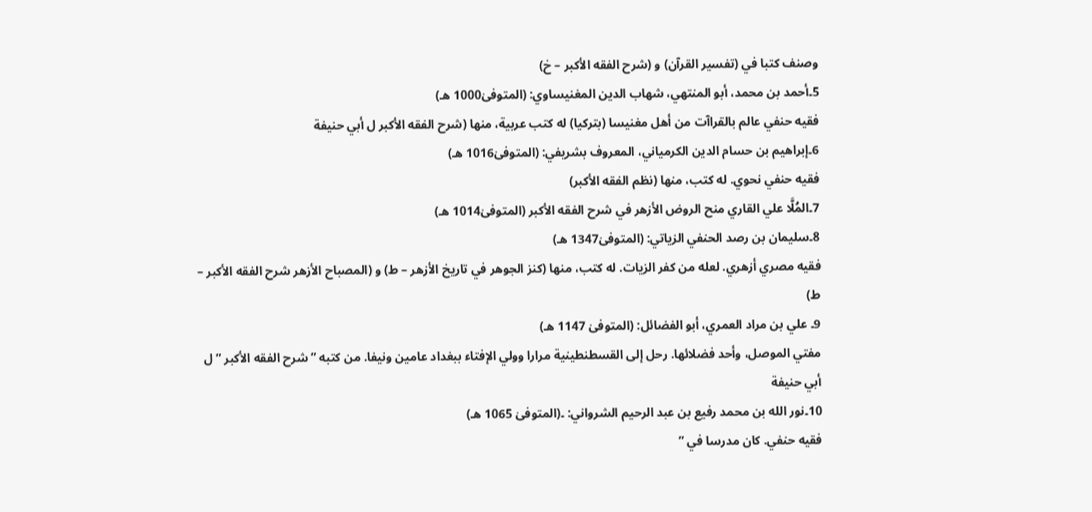وصنف كتبا في (تفسير القرآن) و (شرح الفقه الأكبر – خ)
5۔أحمد بن محمد، أبو المنتهي، شهاب الدين المغنيساوي: (المتوفیٰ1000 هـ)
فقيه حنفي عالم بالقراآت من أهل مغنيسا (بتركيا) له كتب عربية، منها (شرح الفقه الأكبر ل أبي حنيفة
6۔إبراهيم بن حسام الدين الكرمياني، المعروف بشريفي: (المتوفیٰ1016 هـ)
فقيه حنفي نحوي. له كتب، منها (نظم الفقه الأكبر)
7۔المُلَّا علي القاري منح الروض الأزهر في شرح الفقه الأكبر (المتوفیٰ1014 هـ)
8۔سليمان بن رصد الحنفي الزياتي: (المتوفیٰ1347 هـ)
فقيه مصري أزهري. لعله من كفر الزيات. له كتب، منها (كنز الجوهر في تاريخ الأزهر – ط) و (المصباح الأزهر شرح الفقه الأكبر – ط)
9۔ علي بن مراد العمري، أبو الفضائل: (المتوفیٰ 1147 هـ)
مفتي الموصل، وأحد فضلائها. رحل إلى القسطنطينية مرارا وولي الإفتاء ببغداد عامين ونيفا. من كتبه ” شرح الفقه الأكبر ” ل أبي حنيفة
10۔نور الله بن محمد رفيع بن عبد الرحيم الشرواني: ۔(المتوفیٰ 1065 هـ)
فقيه حنفي. كان مدرسا في ”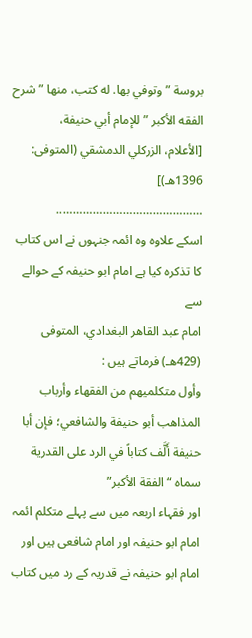بروسة ” وتوفي بها. له كتب، منها ” شرح الفقه الأكبر ” للإمام أبي حنيفة،
[الأعلام، الزركلي الدمشقي (المتوفى: 1396هـ)]
……………………………………..
اسکے علاوہ وہ ائمہ جنہوں نے اس کتاب کا تذکرہ کیا ہے امام ابو حنیفہ کے حوالے سے
امام عبد القاهر البغدادي، المتوفى (429هـ) فرماتے ہیں :
وأول متكلميهم من الفقهاء وأرباب المذاهب أبو حنيفة والشافعي؛ فإن أبا حنيفة أَلَّف كتاباً في الرد على القدرية سماه “الفقة الأكبر”
اور فقہاء اربعہ میں سے پہلے متکلم ائمہ امام ابو حنیفہ اور امام شافعی ہیں اور امام ابو حنیفہ نے قدریہ کے رد میں کتاب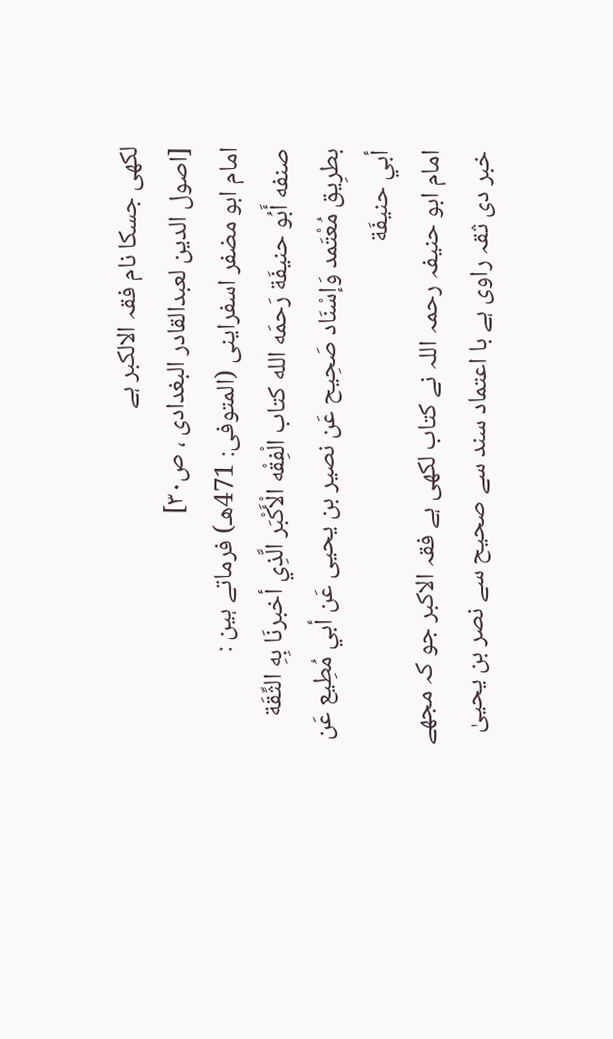لکھی جسکا نام فقہ الالکبر ہے
[اصول الدین لعبدالقادر البغدادی ، ص۳۰]
امام ابو مضفر اسفراینی (المتوفى: 471هـ) فرماتے ہین :
صنفه أَبُو حنيفَة رَحمَه الله كتاب الْفِقْه الْأَكْبَر الَّذِي أخبرنَا بِهِ الثِّقَة بطرِيق مُعْتَمد وَإسْنَاد صَحِيح عَن نصير بن يحيى عَن أبي مُطِيع عَن أبي حنيفَة
امام ابو حنیفہ رحمہ اللہ نے کتاب لکھی ہے فقہ الاکبر جو کہ مجھے خبر دی ثقہ راوی ہے با اعتماد سند سے صحیح سے نصر بن یحییٰ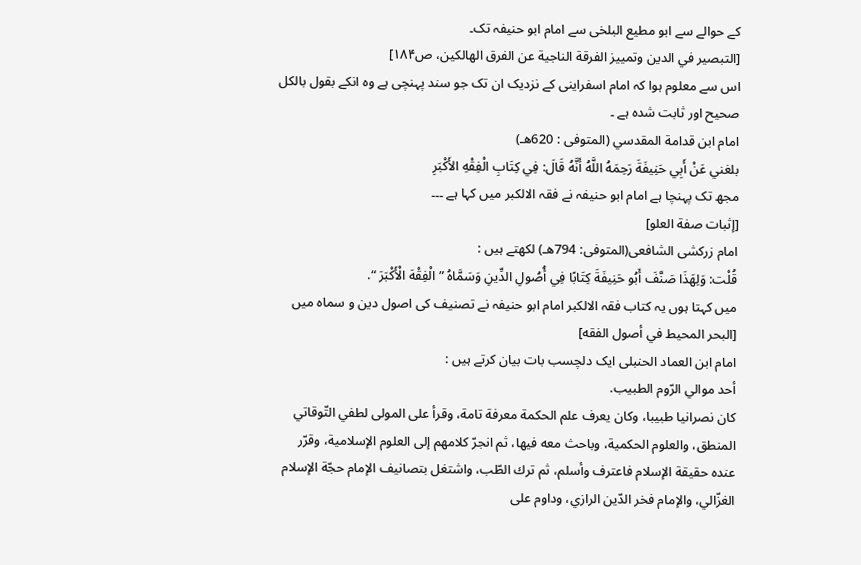کے حوالے سے ابو مطیع البلخی سے امام ابو حنیفہ تک۔
[التبصير في الدين وتمييز الفرقة الناجية عن الفرق الهالكين، ص۱۸۴]
اس سے معلوم ہوا کہ امام اسفراینی کے نزدیک ان تک جو سند پہنچی ہے وہ انکے بقول بالکل صحیح اور ثابت شدہ ہے ۔
امام ابن قدامة المقدسي (المتوفى : 620هـ)
بلغني عَنْ أَبِي حَنِيفَةَ رَحِمَهُ اللَّهُ أَنَّهُ قَالَ: فِي كِتَابِ الْفِقْهِ الأَكْبَرِ
مجھ تک پہنچا ہے امام ابو حنیفہ نے فقہ الالکبر میں کہا ہے ۔۔۔
[إثبات صفة العلو]
امام زرکشی الشافعی(المتوفى: 794هـ) لکھتے ہیں :
قُلْت: وَلِهَذَا صَنَّفَ أَبُو حَنِيفَةَ كِتَابًا فِي أُصُولِ الدِّينِ وَسَمَّاهُ ” الْفِقْهَ الْأَكْبَرَ “.
میں کہتا ہوں یہ کتاب فقہ الالکبر امام ابو حنیفہ نے تصنیف کی اصول دین و سماہ میں
[البحر المحيط في أصول الفقه]
امام ابن العماد الحنبلی ایک دلچسب بات بیان کرتے ہیں :
أحد موالي الرّوم الطبيب.
كان نصرانيا طبيبا، وكان يعرف علم الحكمة معرفة تامة، وقرأ على المولى لطفي التّوقاتي المنطق، والعلوم الحكمية، وباحث معه فيها، ثم انجرّ كلامهم إلى العلوم الإسلامية، وقرّر عنده حقيقة الإسلام فاعترف وأسلم، ثم ترك الطّب، واشتغل بتصانيف الإمام حجّة الإسلام الغزّالي، والإمام فخر الدّين الرازي، وداوم على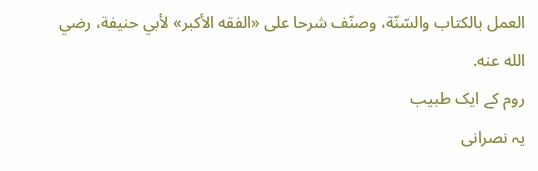العمل بالكتاب والسّنّة، وصنّف شرحا على «الفقه الأكبر» لأبي حنيفة، رضي الله عنه.
روم کے ایک طبیب
یہ نصرانی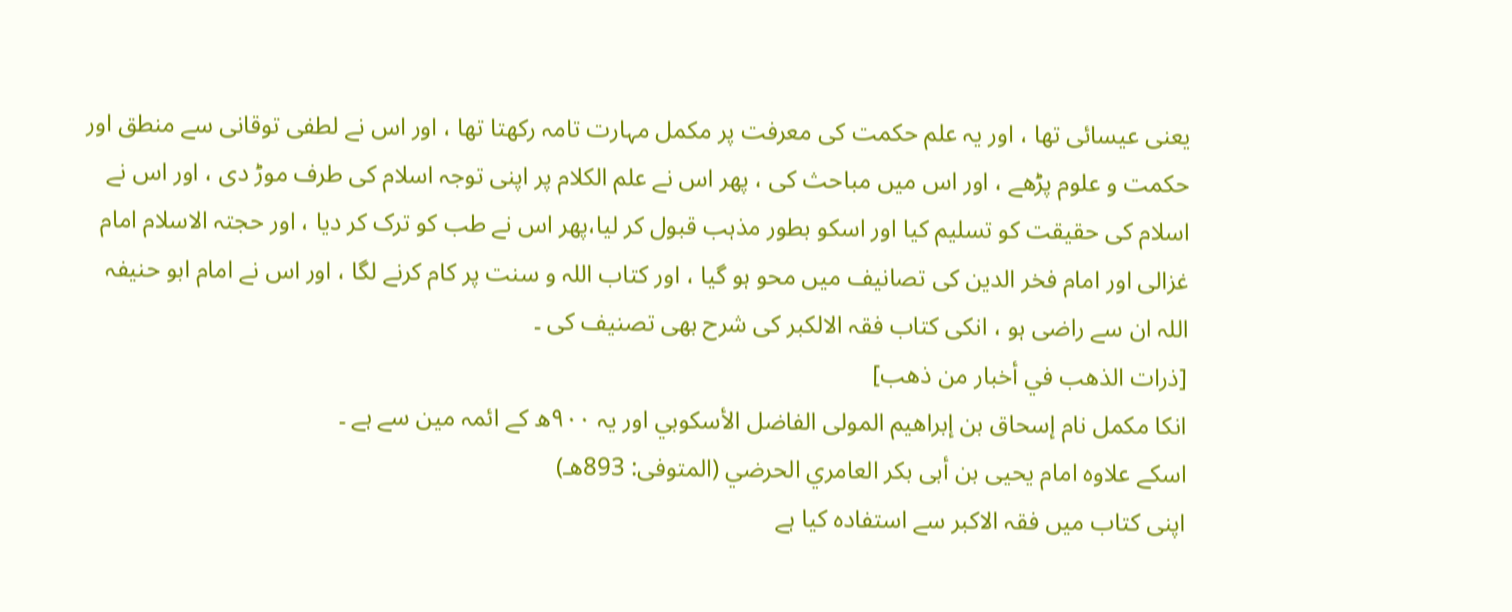یعنی عیسائی تھا ، اور یہ علم حکمت کی معرفت پر مکمل مہارت تامہ رکھتا تھا ، اور اس نے لطفی توقانی سے منطق اور حکمت و علوم پڑھے ، اور اس میں مباحث کی ، پھر اس نے علم الکلام پر اپنی توجہ اسلام کی طرف موڑ دی ، اور اس نے اسلام کی حقیقت کو تسلیم کیا اور اسکو بطور مذہب قبول کر لیا،پھر اس نے طب کو ترک کر دیا ، اور حجتہ الاسلام امام غزالی اور امام فخر الدین کی تصانیف میں محو ہو گیا ، اور کتاب اللہ و سنت پر کام کرنے لگا ، اور اس نے امام ابو حنیفہ اللہ ان سے راضی ہو ، انکی کتاب فقہ الالکبر کی شرح بھی تصنیف کی ۔
[ذرات الذهب في أخبار من ذهب]
انکا مکمل نام إسحاق بن إبراهيم المولى الفاضل الأسكوبي اور یہ ۹۰۰ھ کے ائمہ مین سے ہے ۔
اسکے علاوہ امام يحيى بن أبى بكر العامري الحرضي (المتوفى: 893هـ)
اپنی کتاب میں فقہ الاکبر سے استفادہ کیا ہے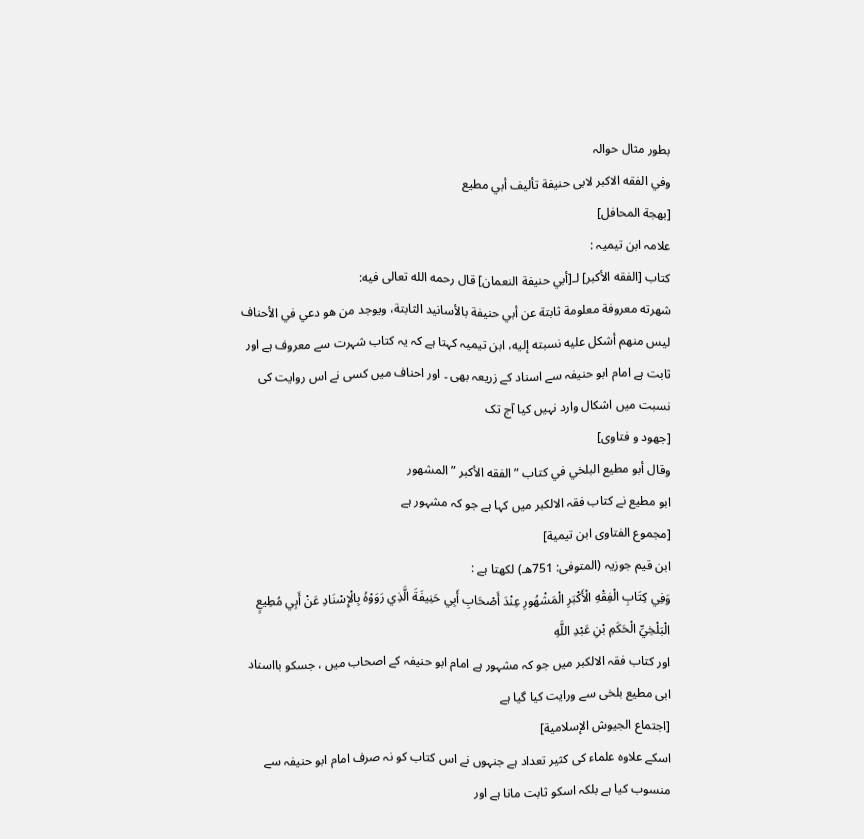بطور مثال حوالہ
وفي الفقه الاكبر لابى حنيفة تأليف أبي مطيع
[بهجة المحافل]
علامہ ابن تیمیہ :
كتاب [الفقه الأكبر] لـ[أبي حنيفة النعمان] قال رحمه الله تعالى فيه:
شهرته معروفة معلومة ثابتة عن أبي حنيفة بالأسانيد الثابتة، ويوجد من هو دعي في الأحناف ليس منهم أشكل عليه نسبته إليه، ابن تیمیہ کہتا ہے کہ یہ کتاب شہرت سے معروف ہے اور ثابت ہے امام ابو حنیفہ سے اسناد کے زریعہ بھی ۔ اور احناف میں کسی نے اس روایت کی نسبت میں اشکال وارد نہیں کیا آج تک
[جهود و فتاوى]
وقال أبو مطيع البلخي في كتاب ” الفقه الأكبر ” المشهور
ابو مطیع نے کتاب فقہ الالکبر میں کہا ہے جو کہ مشہور ہے
[مجموع الفتاوى ابن تیمیة]
ابن قیم جوزیہ (المتوفى: 751هـ) لکھتا ہے :
وَفِي كِتَابِ الْفِقْهِ الْأَكْبَرِ الْمَشْهُورِ عِنْدَ أَصْحَابِ أَبِي حَنِيفَةَ الَّذِي رَوَوْهُ بِالْإِسْنَادِ عَنْ أَبِي مُطِيعٍ الْبَلْخِيِّ الْحَكَمِ بْنِ عَبْدِ اللَّهِ
اور کتاب فقہ الالکبر میں جو کہ مشہور ہے امام ابو حنیفہ کے اصحاب میں ، جسکو بااسناد ابی مطیع بلخی سے ورایت کیا گیا ہے
[اجتماع الجيوش الإسلامية]
اسکے علاوہ علماء کی کثیر تعداد ہے جنہوں نے اس کتاب کو نہ صرف امام ابو حنیفہ سے منسوب کیا ہے بلکہ اسکو ثابت مانا ہے اور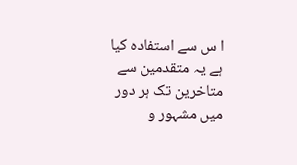ا س سے استفادہ کیا ہے یہ متقدمین سے متاخرین تک ہر دور میں مشہور و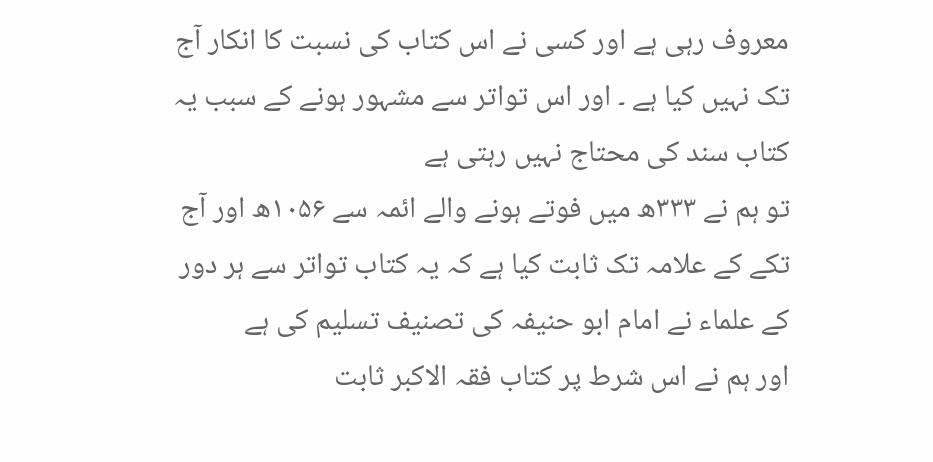معروف رہی ہے اور کسی نے اس کتاب کی نسبت کا انکار آج تک نہیں کیا ہے ۔ اور اس تواتر سے مشہور ہونے کے سبب یہ کتاب سند کی محتاج نہیں رہتی ہے
تو ہم نے ۳۳۳ھ میں فوتے ہونے والے ائمہ سے ۱۰۵۶ھ اور آج تکے کے علامہ تک ثابت کیا ہے کہ یہ کتاب تواتر سے ہر دور کے علماء نے امام ابو حنیفہ کی تصنیف تسلیم کی ہے
اور ہم نے اس شرط پر کتاب فقہ الاکبر ثابت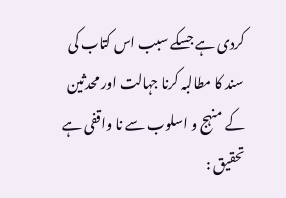کردی ہے جسکے سبب اس کتاب کی سند کا مطالبہ کرنا جہالت اور محدثین کے منہج و اسلوب سے نا واقفی ہے
تحقیق :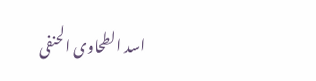اسد الطحاوی الحنفی